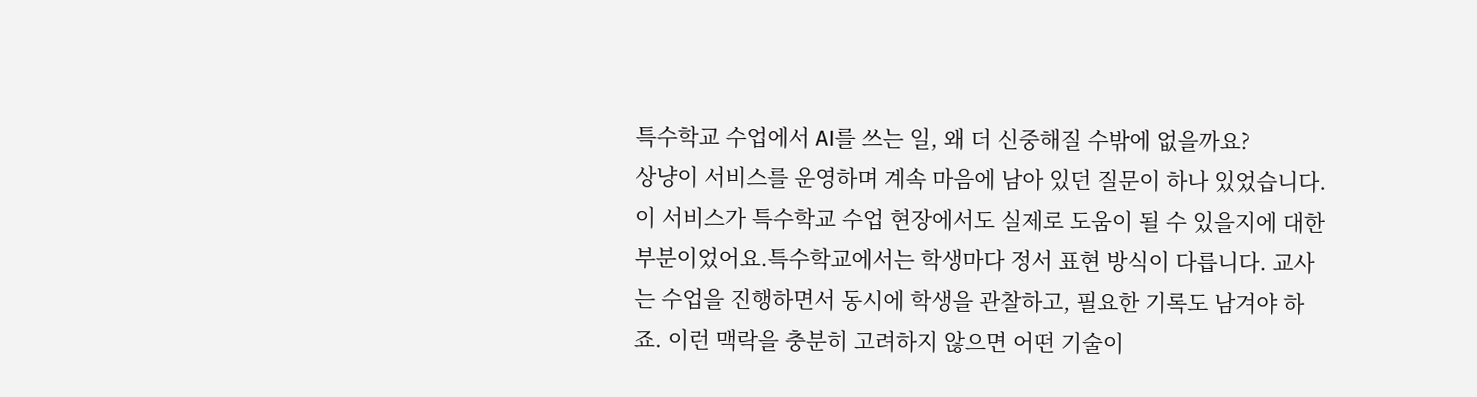특수학교 수업에서 AI를 쓰는 일, 왜 더 신중해질 수밖에 없을까요?
상냥이 서비스를 운영하며 계속 마음에 남아 있던 질문이 하나 있었습니다. 이 서비스가 특수학교 수업 현장에서도 실제로 도움이 될 수 있을지에 대한 부분이었어요.특수학교에서는 학생마다 정서 표현 방식이 다릅니다. 교사는 수업을 진행하면서 동시에 학생을 관찰하고, 필요한 기록도 남겨야 하죠. 이런 맥락을 충분히 고려하지 않으면 어떤 기술이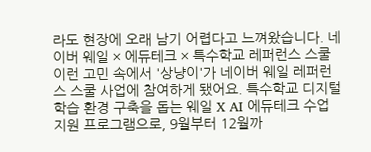라도 현장에 오래 남기 어렵다고 느껴왔습니다. 네이버 웨일 × 에듀테크 × 특수학교 레퍼런스 스쿨 이런 고민 속에서 '상냥이'가 네이버 웨일 레퍼런스 스쿨 사업에 참여하게 됐어요. 특수학교 디지털 학습 환경 구축을 돕는 웨일 X AI 에듀테크 수업 지원 프로그램으로, 9월부터 12월까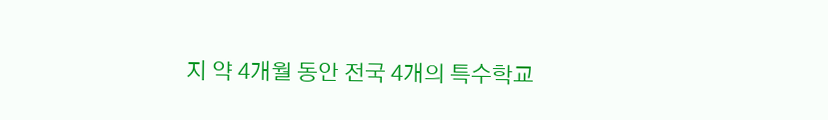지 약 4개월 동안 전국 4개의 특수학교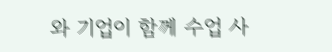와 기업이 함께 수업 사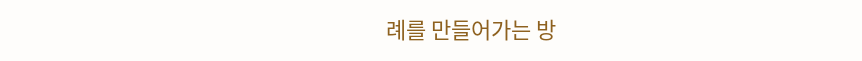례를 만들어가는 방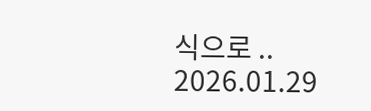식으로 ..
2026.01.29